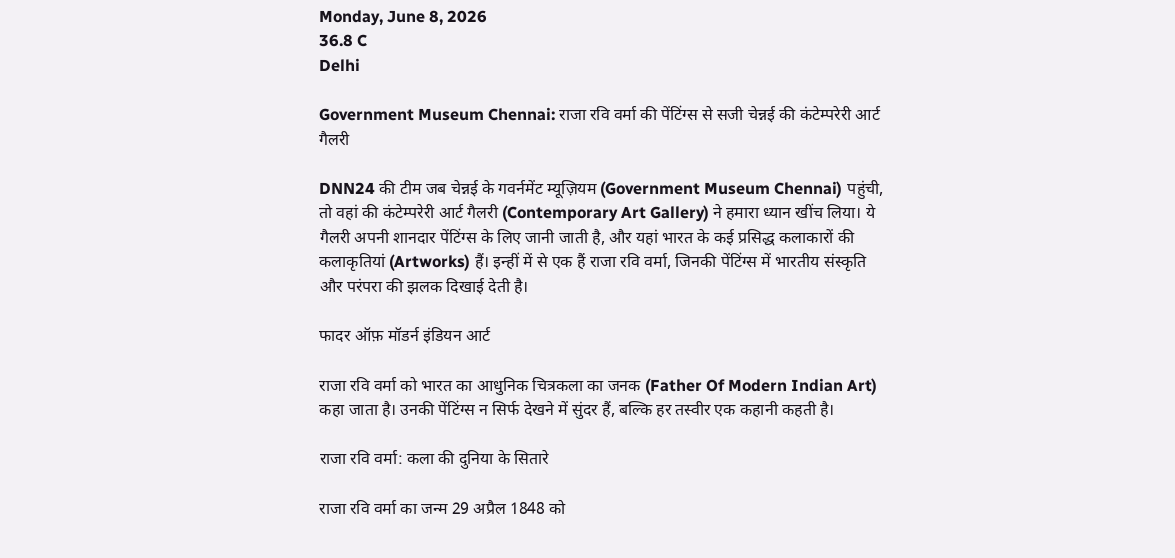Monday, June 8, 2026
36.8 C
Delhi

Government Museum Chennai: राजा रवि वर्मा की पेंटिंग्स से सजी चेन्नई की कंटेम्परेरी आर्ट गैलरी

DNN24 की टीम जब चेन्नई के गवर्नमेंट म्यूज़ियम (Government Museum Chennai) पहुंची, तो वहां की कंटेम्परेरी आर्ट गैलरी (Contemporary Art Gallery) ने हमारा ध्यान खींच लिया। ये गैलरी अपनी शानदार पेंटिंग्स के लिए जानी जाती है, और यहां भारत के कई प्रसिद्ध कलाकारों की कलाकृतियां (Artworks) हैं। इन्हीं में से एक हैं राजा रवि वर्मा, जिनकी पेंटिंग्स में भारतीय संस्कृति और परंपरा की झलक दिखाई देती है।

फादर ऑफ़ मॉडर्न इंडियन आर्ट

राजा रवि वर्मा को भारत का आधुनिक चित्रकला का जनक (Father Of Modern Indian Art) कहा जाता है। उनकी पेंटिंग्स न सिर्फ देखने में सुंदर हैं, बल्कि हर तस्वीर एक कहानी कहती है।

राजा रवि वर्मा: कला की दुनिया के सितारे

राजा रवि वर्मा का जन्म 29 अप्रैल 1848 को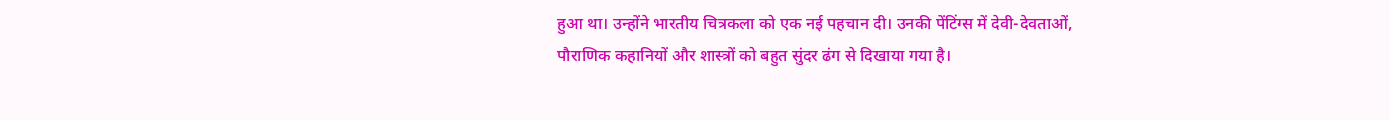हुआ था। उन्होंने भारतीय चित्रकला को एक नई पहचान दी। उनकी पेंटिंग्स में देवी-देवताओं, पौराणिक कहानियों और शास्त्रों को बहुत सुंदर ढंग से दिखाया गया है।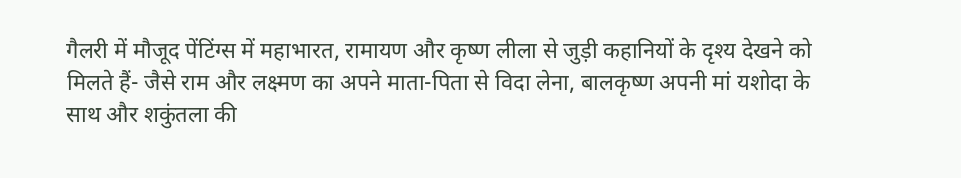गैलरी में मौजूद पेंटिंग्स में महाभारत, रामायण और कृष्ण लीला से जुड़ी कहानियों के दृश्य देखने को मिलते हैं- जैसे राम और लक्ष्मण का अपने माता-पिता से विदा लेना, बालकृष्ण अपनी मां यशोदा के साथ और शकुंतला की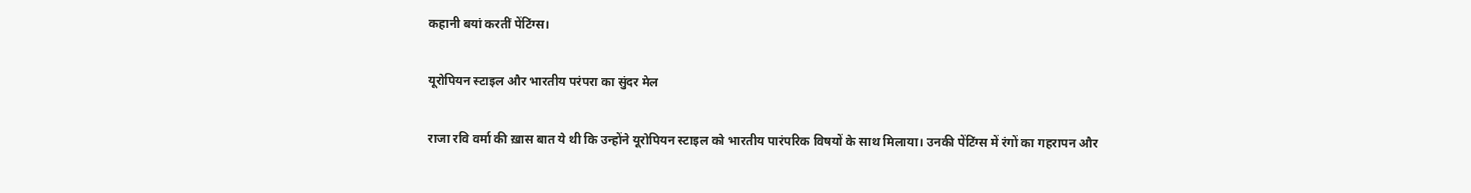कहानी बयां करतीं पेंटिंग्स।

यूरोपियन स्टाइल और भारतीय परंपरा का सुंदर मेल

राजा रवि वर्मा की ख़ास बात ये थी कि उन्होंने यूरोपियन स्टाइल को भारतीय पारंपरिक विषयों के साथ मिलाया। उनकी पेंटिंग्स में रंगों का गहरापन और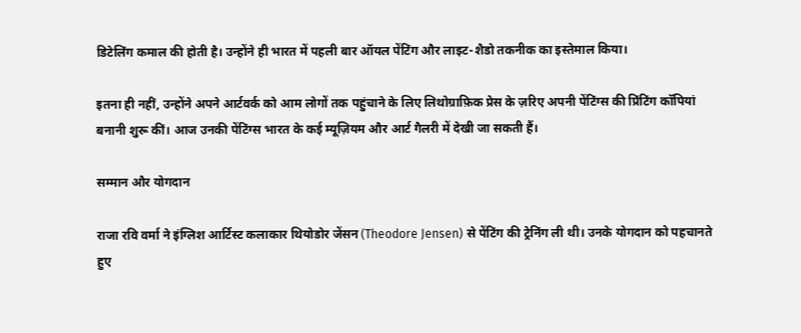डिटेलिंग कमाल की होती है। उन्होंने ही भारत में पहली बार ऑयल पेंटिंग और लाइट-शैडो तकनीक का इस्तेमाल किया।

इतना ही नहीं, उन्होंने अपने आर्टवर्क को आम लोगों तक पहुंचाने के लिए लिथोग्राफ़िक प्रेस के ज़रिए अपनी पेंटिंग्स की प्रिंटिंग कॉपियां बनानी शुरू कीं। आज उनकी पेंटिंग्स भारत के कई म्यूज़ियम और आर्ट गैलरी में देखी जा सकती हैं।

सम्मान और योगदान

राजा रवि वर्मा ने इंग्लिश आर्टिस्ट कलाकार थियोडोर जेंसन (Theodore Jensen) से पेंटिंग की ट्रेनिंग ली थी। उनके योगदान को पहचानते हुए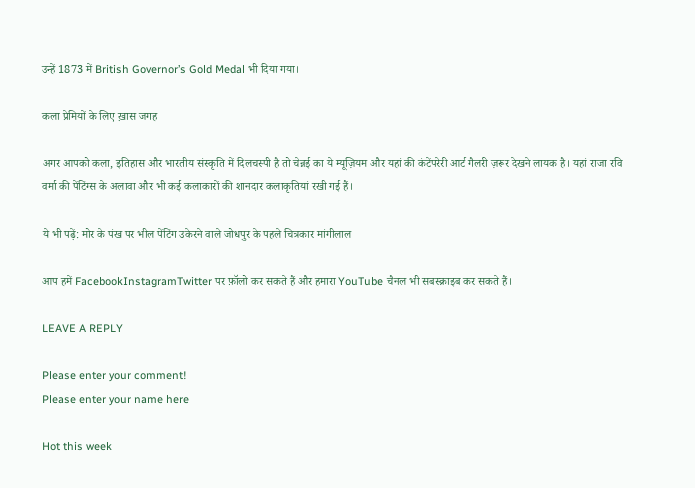उन्हें 1873 में British Governor’s Gold Medal भी दिया गया।

कला प्रेमियों के लिए ख़ास जगह

अगर आपको कला, इतिहास और भारतीय संस्कृति में दिलचस्पी है तो चेन्नई का ये म्यूज़ियम और यहां की कंटेंपरेरी आर्ट गैलरी ज़रूर देखने लायक है। यहां राजा रवि वर्मा की पेंटिंग्स के अलावा और भी कई कलाकारों की शानदार कलाकृतियां रखी गई हैं।

ये भी पढ़ें: मोर के पंख पर भील पेंटिंग उकेरने वाले जोधपुर के पहले चित्रकार मांगीलाल

आप हमें FacebookInstagramTwitter पर फ़ॉलो कर सकते हैं और हमारा YouTube चैनल भी सबस्क्राइब कर सकते हैं।

LEAVE A REPLY

Please enter your comment!
Please enter your name here

Hot this week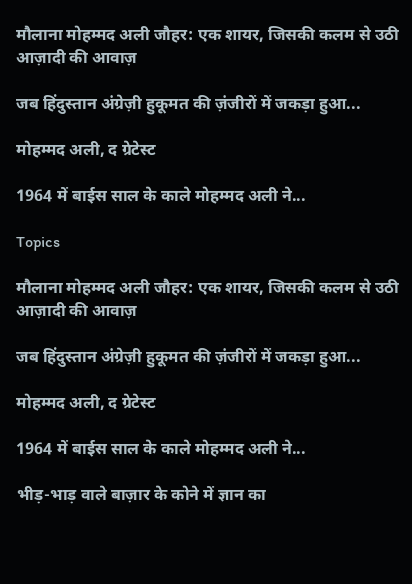मौलाना मोहम्मद अली जौहर: एक शायर, जिसकी कलम से उठी आज़ादी की आवाज़

जब हिंदुस्तान अंग्रेज़ी हुकूमत की ज़ंजीरों में जकड़ा हुआ...

मोहम्मद अली, द ग्रेटेस्ट

1964 में बाईस साल के काले मोहम्मद अली ने...

Topics

मौलाना मोहम्मद अली जौहर: एक शायर, जिसकी कलम से उठी आज़ादी की आवाज़

जब हिंदुस्तान अंग्रेज़ी हुकूमत की ज़ंजीरों में जकड़ा हुआ...

मोहम्मद अली, द ग्रेटेस्ट

1964 में बाईस साल के काले मोहम्मद अली ने...

भीड़-भाड़ वाले बाज़ार के कोने में ज्ञान का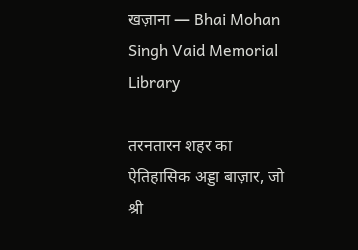खज़ाना — Bhai Mohan Singh Vaid Memorial Library

तरनतारन शहर का ऐतिहासिक अड्डा बाज़ार, जो श्री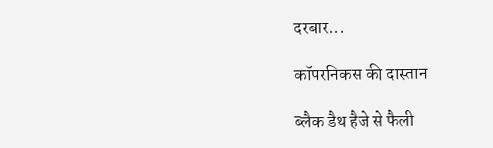दरबार...

कॉपरनिकस की दास्तान

ब्लैक डैथ हैजे से फैली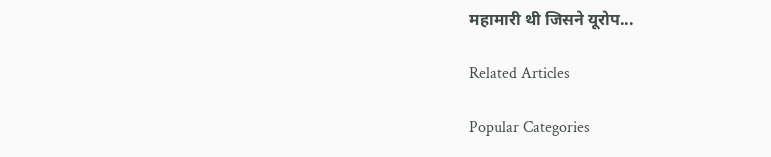महामारी थी जिसने यूरोप...

Related Articles

Popular Categories